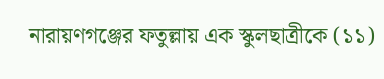নারায়ণগঞ্জের ফতুল্লায় এক স্কুলছাত্রীকে (১১)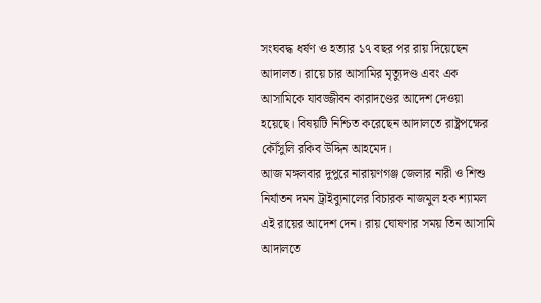সংঘবদ্ধ ধর্ষণ ও হত্যার ১৭ বছর পর রায় দিয়েছেন আদালত। রায়ে চার আসামির মৃত্যুদণ্ড এবং এক আসামিকে যাবজ্জীবন কারাদণ্ডের আদেশ দেওয়া হয়েছে। বিষয়টি নিশ্চিত করেছেন আদালতে রাষ্ট্রপক্ষের কৌঁসুলি রকিব উদ্দিন আহমেদ।
আজ মঙ্গলবার দুপুরে নারায়ণগঞ্জ জেলার নারী ও শিশু নির্যাতন দমন ট্রাইব্যুনালের বিচারক নাজমুল হক শ্যামল এই রায়ের আদেশ দেন। রায় ঘোষণার সময় তিন আসামি আদালতে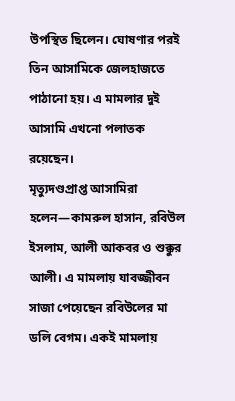উপস্থিত ছিলেন। ঘোষণার পরই তিন আসামিকে জেলহাজতে পাঠানো হয়। এ মামলার দুই আসামি এখনো পলাতক রয়েছেন।
মৃত্যুদণ্ডপ্রাপ্ত আসামিরা হলেন—কামরুল হাসান, রবিউল ইসলাম, আলী আকবর ও শুক্কুর আলী। এ মামলায় যাবজ্জীবন সাজা পেয়েছেন রবিউলের মা ডলি বেগম। একই মামলায়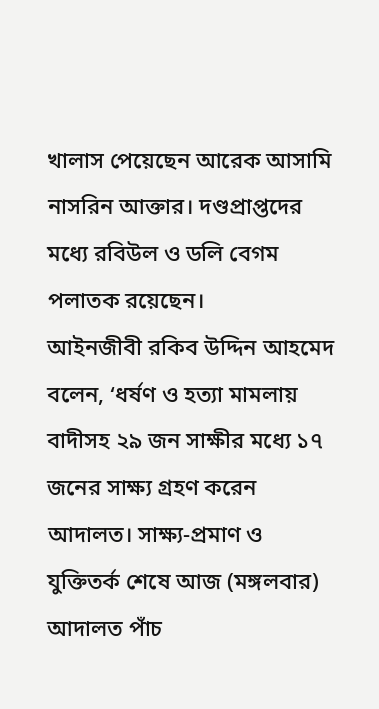খালাস পেয়েছেন আরেক আসামি নাসরিন আক্তার। দণ্ডপ্রাপ্তদের মধ্যে রবিউল ও ডলি বেগম পলাতক রয়েছেন।
আইনজীবী রকিব উদ্দিন আহমেদ বলেন, ‘ধর্ষণ ও হত্যা মামলায় বাদীসহ ২৯ জন সাক্ষীর মধ্যে ১৭ জনের সাক্ষ্য গ্রহণ করেন আদালত। সাক্ষ্য-প্রমাণ ও যুক্তিতর্ক শেষে আজ (মঙ্গলবার) আদালত পাঁচ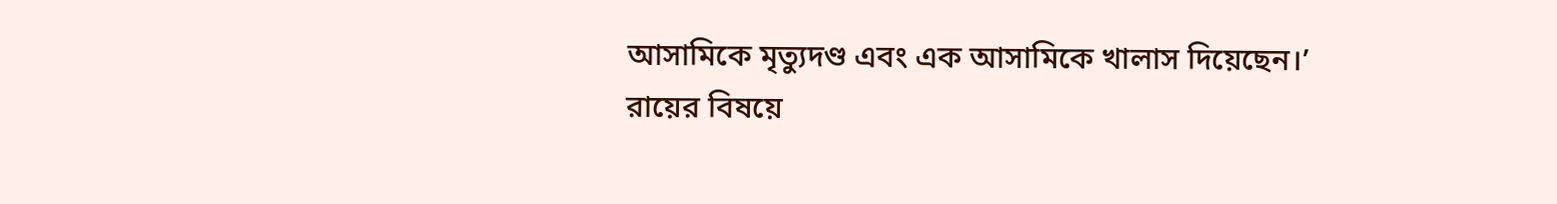আসামিকে মৃত্যুদণ্ড এবং এক আসামিকে খালাস দিয়েছেন।’
রায়ের বিষয়ে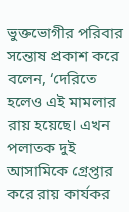ভুক্তভোগীর পরিবার সন্তোষ প্রকাশ করে বলেন, ‘দেরিতে হলেও এই মামলার রায় হয়েছে। এখন পলাতক দুই আসামিকে গ্রেপ্তার করে রায় কার্যকর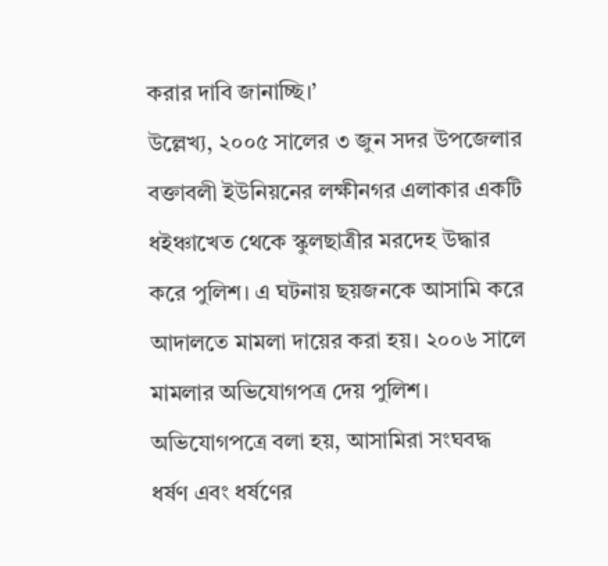করার দাবি জানাচ্ছি।’
উল্লেখ্য, ২০০৫ সালের ৩ জুন সদর উপজেলার বক্তাবলী ইউনিয়নের লক্ষীনগর এলাকার একটি ধইঞ্চাখেত থেকে স্কুলছাত্রীর মরদেহ উদ্ধার করে পুলিশ। এ ঘটনায় ছয়জনকে আসামি করে আদালতে মামলা দায়ের করা হয়। ২০০৬ সালে মামলার অভিযোগপত্র দেয় পুলিশ। অভিযোগপত্রে বলা হয়, আসামিরা সংঘবদ্ধ ধর্ষণ এবং ধর্ষণের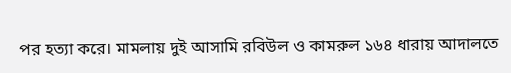পর হত্যা করে। মামলায় দুই আসামি রবিউল ও কামরুল ১৬৪ ধারায় আদালতে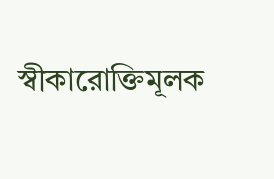স্বীকারোক্তিমূলক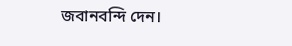জবানবন্দি দেন।